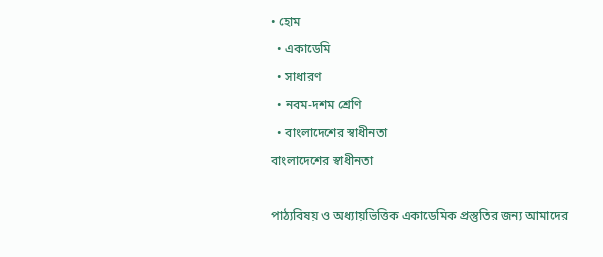• হোম
  • একাডেমি
  • সাধারণ
  • নবম-দশম শ্রেণি
  • বাংলাদেশের স্বাধীনতা
বাংলাদেশের স্বাধীনতা

পাঠ্যবিষয় ও অধ্যায়ভিত্তিক একাডেমিক প্রস্তুতির জন্য আমাদের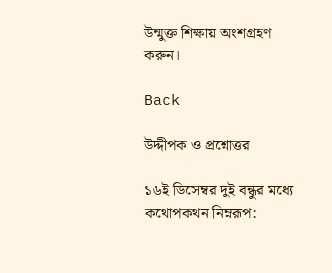উন্মুক্ত শিক্ষায় অংশগ্রহণ করুন।

Back

উদ্দীপক ও প্রশ্নোত্তর

১৬ই ডিসেম্বর দুই বন্ধুর মধ্যে কথোপকথন নিম্নরূপ: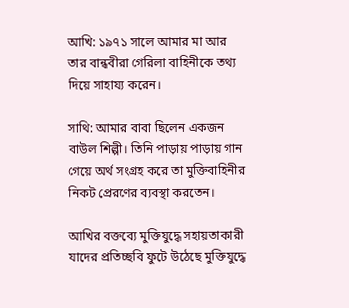আখি: ১৯৭১ সালে আমার মা আর তার বান্ধবীরা গেরিলা বাহিনীকে তথ্য দিয়ে সাহায্য করেন।

সাথি: আমার বাবা ছিলেন একজন বাউল শিল্পী। তিনি পাড়ায় পাড়ায় গান গেয়ে অর্থ সংগ্রহ করে তা মুক্তিবাহিনীর নিকট প্রেরণের ব্যবস্থা করতেন।

আখির বক্তব্যে মুক্তিযুদ্ধে সহায়তাকারী যাদের প্রতিচ্ছবি ফুটে উঠেছে মুক্তিযুদ্ধে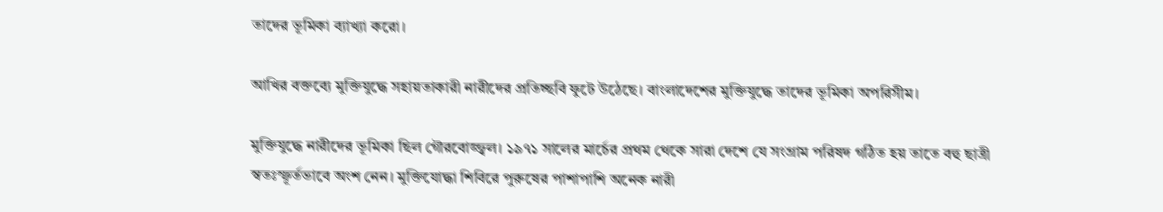তাদের ভূমিকা ব্যাখ্যা করো।

আখির বক্তব্যে মুক্তিযুদ্ধে সহায়তাকারী নারীদের প্রতিচ্ছবি ফুটে উঠেছে। বাংলাদেশের মুক্তিযুদ্ধে তাদের ভূমিকা অপরিসীম।

মুক্তিযুদ্ধে নারীদের ভূমিকা ছিল গৌরবোজ্জ্বল। ১৯৭১ সালের মার্চের প্রথম থেকে সারা দেশে যে সংগ্রাম পরিষদ গঠিত হয় তাতে বহু ছাত্রী স্বতঃস্ফূর্তভাবে অংশ নেন। মুক্তিযোদ্ধা শিবিরে পুরুষের পাশাপাশি অনেক নারী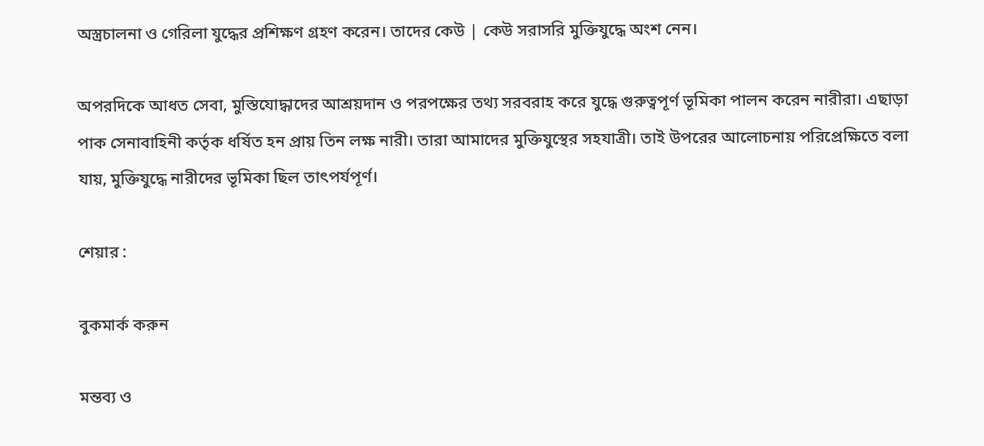অস্ত্রচালনা ও গেরিলা যুদ্ধের প্রশিক্ষণ গ্রহণ করেন। তাদের কেউ | কেউ সরাসরি মুক্তিযুদ্ধে অংশ নেন।

অপরদিকে আধত সেবা, মুস্তিযোদ্ধাদের আশ্রয়দান ও পরপক্ষের তথ্য সরবরাহ করে যুদ্ধে গুরুত্বপূর্ণ ভূমিকা পালন করেন নারীরা। এছাড়া পাক সেনাবাহিনী কর্তৃক ধর্ষিত হন প্রায় তিন লক্ষ নারী। তারা আমাদের মুক্তিযুস্থের সহযাত্রী। তাই উপরের আলোচনায় পরিপ্রেক্ষিতে বলা যায়, মুক্তিযুদ্ধে নারীদের ভূমিকা ছিল তাৎপর্যপূর্ণ।

শেয়ার :

বুকমার্ক করুন

মন্তব্য ও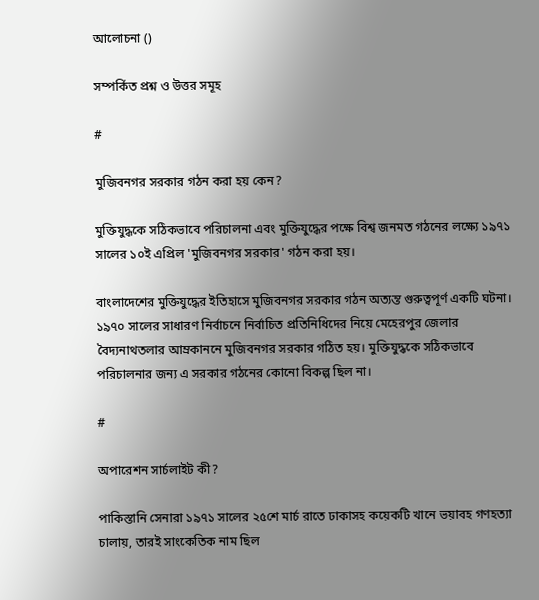আলোচনা ()

সম্পর্কিত প্রশ্ন ও উত্তর সমূহ

#

মুজিবনগর সরকার গঠন করা হয় কেন?

মুক্তিযুদ্ধকে সঠিকভাবে পরিচালনা এবং মুক্তিযুদ্ধের পক্ষে বিশ্ব জনমত গঠনের লক্ষ্যে ১৯৭১ সালের ১০ই এপ্রিল 'মুজিবনগর সরকার' গঠন করা হয়।

বাংলাদেশের মুক্তিযুদ্ধের ইতিহাসে মুজিবনগর সরকার গঠন অত্যন্ত গুরুত্বপূর্ণ একটি ঘটনা। ১৯৭০ সালের সাধারণ নির্বাচনে নির্বাচিত প্রতিনিধিদের নিয়ে মেহেরপুর জেলার বৈদ্যনাথতলার আম্রকাননে মুজিবনগর সরকার গঠিত হয়। মুক্তিযুদ্ধকে সঠিকভাবে পরিচালনার জন্য এ সরকার গঠনের কোনো বিকল্প ছিল না।

#

অপারেশন সার্চলাইট কী?

পাকিস্তানি সেনারা ১৯৭১ সালের ২৫শে মার্চ রাতে ঢাকাসহ কয়েকটি খানে ভয়াবহ গণহত্যা চালায়, তারই সাংকেতিক নাম ছিল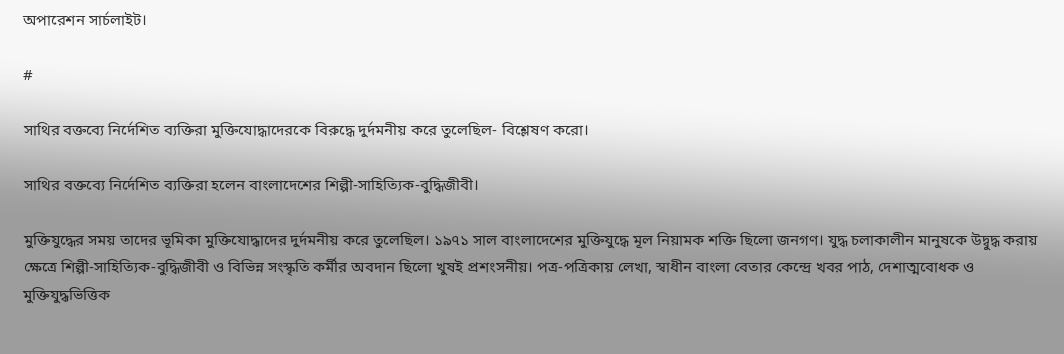অপারেশন সার্চলাইট।

#

সাথির বক্তব্যে নির্দেশিত ব্যক্তিরা মুক্তিযোদ্ধাদেরকে বিরুদ্ধে দুর্দমনীয় করে তুলেছিল- বিশ্লেষণ করো।

সাথির বক্তব্যে নির্দেশিত ব্যক্তিরা হলেন বাংলাদেশের শিল্পী-সাহিত্যিক-বুদ্ধিজীবী।

মুক্তিযুদ্ধের সময় তাদের ভূমিকা মুক্তিযোদ্ধাদের দুর্দমনীয় করে তুলেছিল। ১৯৭১ সাল বাংলাদেশের মুক্তিযুদ্ধে মূল নিয়ামক শক্তি ছিলো জনগণ। যুদ্ধ চলাকালীন মানুষকে উদ্বুদ্ধ করায় ক্ষেত্রে শিল্পী-সাহিত্যিক-বুদ্ধিজীবী ও বিভিন্ন সংস্কৃতি কর্মীর অবদান ছিলো খুষই প্রশংসনীয়। পত্র-পত্রিকায় লেখা, স্বাধীন বাংলা বেতার কেন্দ্রে খবর পাঠ, দেশাত্মবোধক ও মুক্তিযুদ্ধভিত্তিক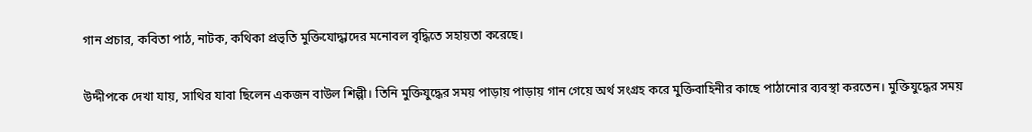গান প্রচার, কবিতা পাঠ, নাটক, কথিকা প্রভৃতি মুক্তিযোদ্ধাদের মনোবল বৃদ্ধিতে সহায়তা করেছে।

উদ্দীপকে দেখা যায়, সাথির যাবা ছিলেন একজন বাউল শিল্পী। তিনি মুক্তিযুদ্ধের সময় পাড়ায় পাড়ায় গান গেয়ে অর্থ সংগ্রহ করে মুক্তিবাহিনীর কাছে পাঠানোর ব্যবস্থা করতেন। মুক্তিযুদ্ধের সময়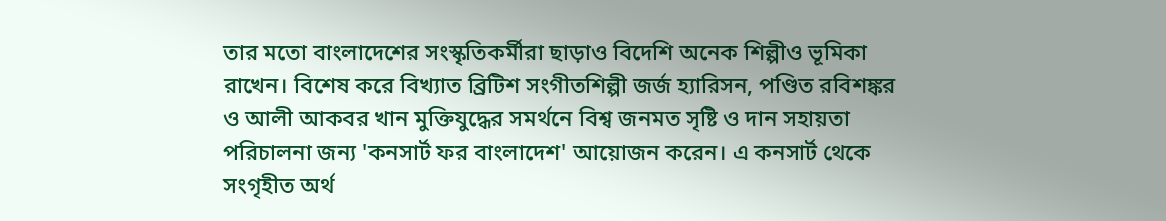তার মতো বাংলাদেশের সংস্কৃতিকর্মীরা ছাড়াও বিদেশি অনেক শিল্পীও ভূমিকা রাখেন। বিশেষ করে বিখ্যাত ব্রিটিশ সংগীতশিল্পী জর্জ হ্যারিসন, পণ্ডিত রবিশঙ্কর ও আলী আকবর খান মুক্তিযুদ্ধের সমর্থনে বিশ্ব জনমত সৃষ্টি ও দান সহায়তা পরিচালনা জন্য 'কনসার্ট ফর বাংলাদেশ' আয়োজন করেন। এ কনসার্ট থেকে সংগৃহীত অর্থ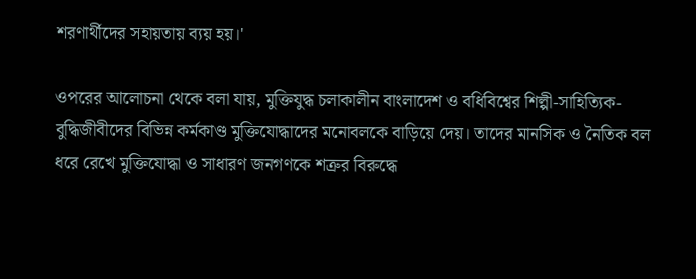শরণার্থীদের সহায়তায় ব্যয় হয়।'

ওপরের আলোচনা থেকে বলা যায়, মুক্তিযুদ্ধ চলাকালীন বাংলাদেশ ও বধিবিশ্বের শিল্পী-সাহিত্যিক-বুদ্ধিজীবীদের বিভিন্ন কর্মকাণ্ড মুক্তিযোদ্ধাদের মনোবলকে বাড়িয়ে দেয়। তাদের মানসিক ও নৈতিক বল ধরে রেখে মুক্তিযোদ্ধা ও সাধারণ জনগণকে শত্রুর বিরুদ্ধে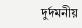দুর্দমনীয়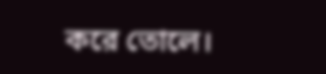করে তোলে।